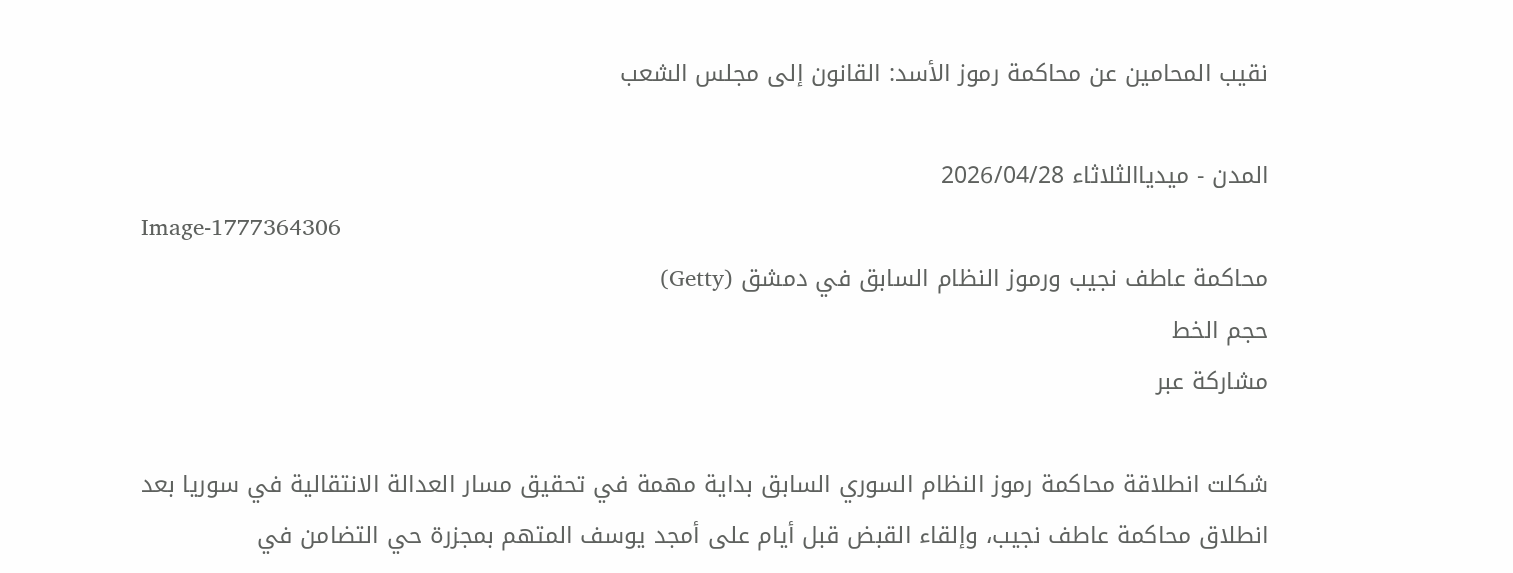نقيب المحامين عن محاكمة رموز الأسد: القانون إلى مجلس الشعب

المدن - ميدياالثلاثاء 2026/04/28
Image-1777364306
محاكمة عاطف نجيب ورموز النظام السابق في دمشق (Getty)
حجم الخط
مشاركة عبر

شكلت انطلاقة محاكمة رموز النظام السوري السابق بداية مهمة في تحقيق مسار العدالة الانتقالية في سوريا بعد انطلاق محاكمة عاطف نجيب، وإلقاء القبض قبل أيام على أمجد يوسف المتهم بمجزرة حي التضامن في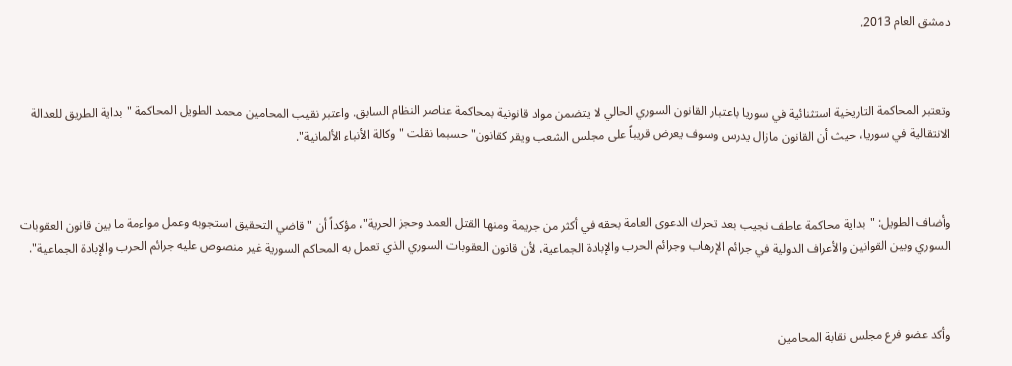دمشق العام 2013.



وتعتبر المحاكمة التاريخية استثنائية في سوريا باعتبار القانون السوري الحالي لا يتضمن مواد قانونية بمحاكمة عناصر النظام السابق. واعتبر نقيب المحامين محمد الطويل المحاكمة "بداية الطريق للعدالة الانتقالية في سوريا، حيث أن القانون مازال يدرس وسوف يعرض قريباً على مجلس الشعب ويقر كقانون" حسبما نقلت "وكالة الأنباء الألمانية".



وأضاف الطويل: "بداية محاكمة عاطف نجيب بعد تحرك الدعوى العامة بحقه في أكثر من جريمة ومنها القتل العمد وحجز الحرية"، مؤكداً أن "قاضي التحقيق استجوبه وعمل مواءمة ما بين قانون العقوبات السوري وبين القوانين والأعراف الدولية في جرائم الإرهاب وجرائم الحرب والإبادة الجماعية، لأن قانون العقوبات السوري الذي تعمل به المحاكم السورية غير منصوص عليه جرائم الحرب والإبادة الجماعية".



وأكد عضو فرع مجلس نقابة المحامين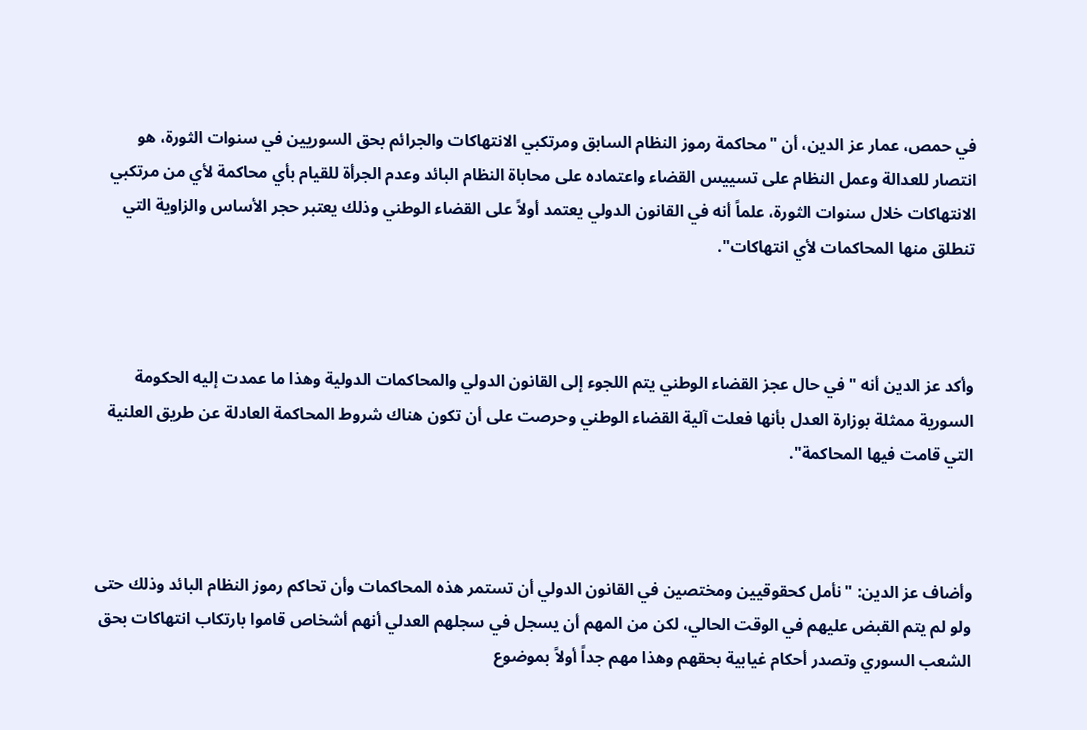في حمص، عمار عز الدين، أن "محاكمة رموز النظام السابق ومرتكبي الانتهاكات والجرائم بحق السوريين في سنوات الثورة، هو انتصار للعدالة وعمل النظام على تسييس القضاء واعتماده على محاباة النظام البائد وعدم الجرأة للقيام بأي محاكمة لأي من مرتكبي الانتهاكات خلال سنوات الثورة، علماً أنه في القانون الدولي يعتمد أولاً على القضاء الوطني وذلك يعتبر حجر الأساس والزاوية التي تنطلق منها المحاكمات لأي انتهاكات".



وأكد عز الدين أنه "في حال عجز القضاء الوطني يتم اللجوء إلى القانون الدولي والمحاكمات الدولية وهذا ما عمدت إليه الحكومة السورية ممثلة بوزارة العدل بأنها فعلت آلية القضاء الوطني وحرصت على أن تكون هناك شروط المحاكمة العادلة عن طريق العلنية التي قامت فيها المحاكمة".



وأضاف عز الدين: "نأمل كحقوقيين ومختصين في القانون الدولي أن تستمر هذه المحاكمات وأن تحاكم رموز النظام البائد وذلك حتى ولو لم يتم القبض عليهم في الوقت الحالي، لكن من المهم أن يسجل في سجلهم العدلي أنهم أشخاص قاموا بارتكاب انتهاكات بحق الشعب السوري وتصدر أحكام غيابية بحقهم وهذا مهم جداً أولاً بموضوع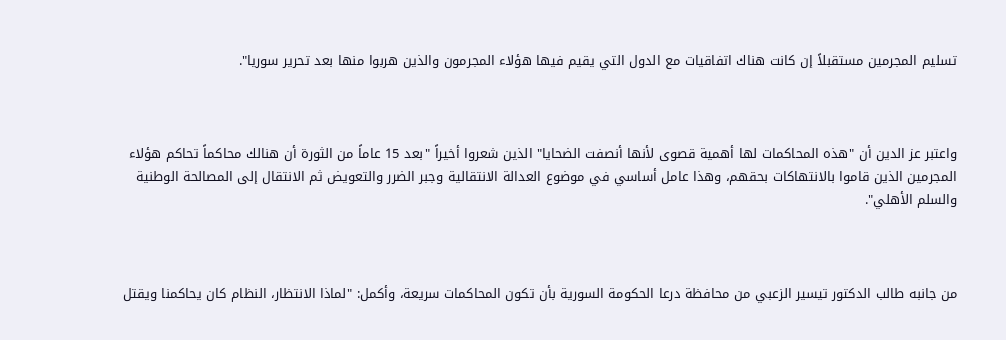تسليم المجرمين مستقبلاً إن كانت هناك اتفاقيات مع الدول التي يقيم فيها هؤلاء المجرمون والذين هربوا منها بعد تحرير سوريا".



واعتبر عز الدين أن "هذه المحاكمات لها أهمية قصوى لأنها أنصفت الضحايا" الذين شعروا أخيراً "بعد 15 عاماً من الثورة أن هنالك محاكماً تحاكم هؤلاء المجرمين الذين قاموا بالانتهاكات بحقهم، وهذا عامل أساسي في موضوع العدالة الانتقالية وجبر الضرر والتعويض ثم الانتقال إلى المصالحة الوطنية والسلم الأهلي".



من جانبه طالب الدكتور تيسير الزعبي من محافظة درعا الحكومة السورية بأن تكون المحاكمات سريعة، وأكمل: "لماذا الانتظار، النظام كان يحاكمنا ويقتل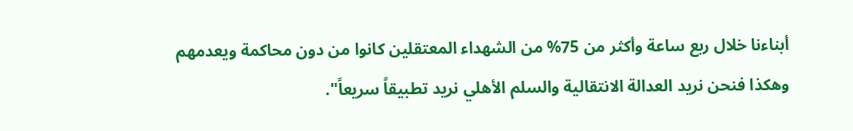أبناءنا خلال ربع ساعة وأكثر من 75% من الشهداء المعتقلين كانوا من دون محاكمة ويعدمهم وهكذا فنحن نريد العدالة الانتقالية والسلم الأهلي نريد تطبيقاً سريعاً".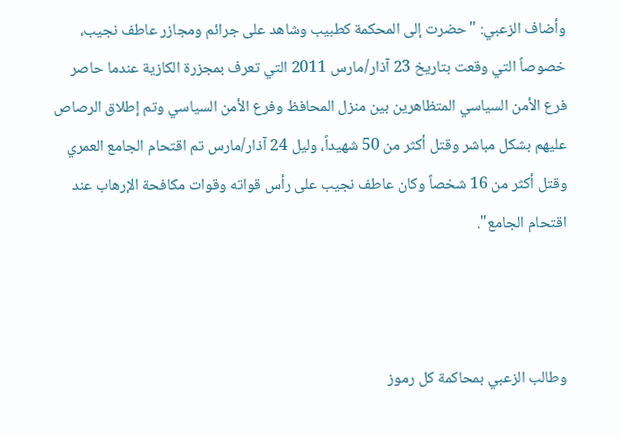وأضاف الزعبي: "حضرت إلى المحكمة كطبيب وشاهد على جرائم ومجازر عاطف نجيب، خصوصاً التي وقعت بتاريخ 23 آذار/مارس 2011 التي تعرف بمجزرة الكازية عندما حاصر فرع الأمن السياسي المتظاهرين بين منزل المحافظ وفرع الأمن السياسي وتم إطلاق الرصاص عليهم بشكل مباشر وقتل أكثر من 50 شهيداً، وليل 24 آذار/مارس تم اقتحام الجامع العمري وقتل أكثر من 16 شخصاً وكان عاطف نجيب على رأس قواته وقوات مكافحة الإرهاب عند اقتحام الجامع".



وطالب الزعبي بمحاكمة كل رموز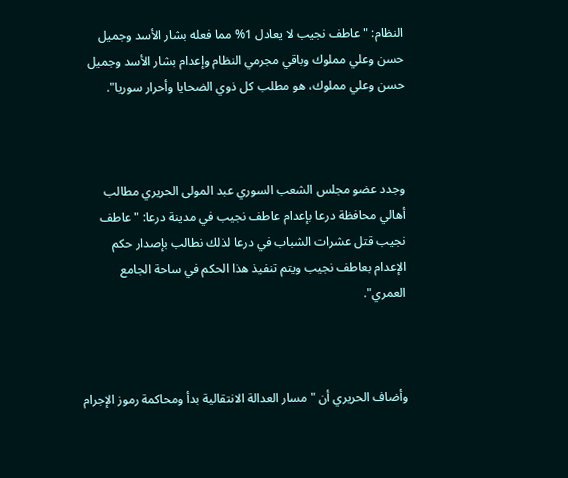النظام: "عاطف نجيب لا يعادل 1% مما فعله بشار الأسد وجميل حسن وعلي مملوك وباقي مجرمي النظام وإعدام بشار الأسد وجميل حسن وعلي مملوك، هو مطلب كل ذوي الضحايا وأحرار سوريا".



وجدد عضو مجلس الشعب السوري عبد المولى الحريري مطالب أهالي محافظة درعا بإعدام عاطف نجيب في مدينة درعا: "عاطف نجيب قتل عشرات الشباب في درعا لذلك نطالب بإصدار حكم الإعدام بعاطف نجيب ويتم تنفيذ هذا الحكم في ساحة الجامع العمري".



وأضاف الحريري أن "مسار العدالة الانتقالية بدأ ومحاكمة رموز الإجرام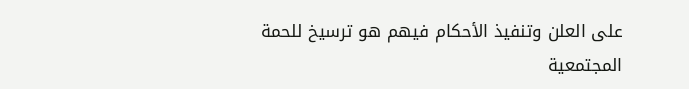على العلن وتنفيذ الأحكام فيهم هو ترسيخ للحمة المجتمعية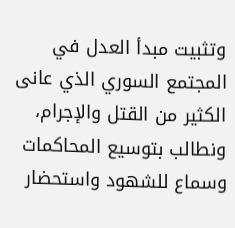وتثبيت مبدأ العدل في المجتمع السوري الذي عانى الكثير من القتل والإجرام، ونطالب بتوسيع المحاكمات وسماع للشهود واستحضار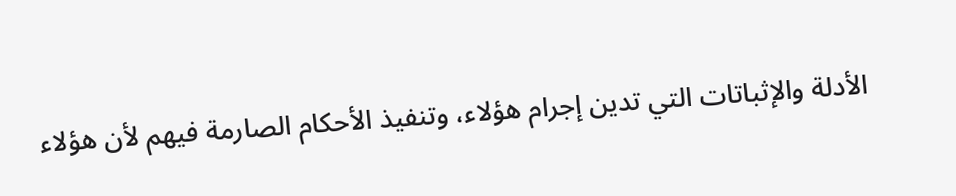الأدلة والإثباتات التي تدين إجرام هؤلاء، وتنفيذ الأحكام الصارمة فيهم لأن هؤلاء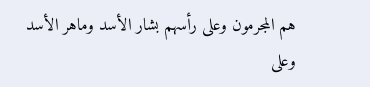هم المجرمون وعلى رأسهم بشار الأسد وماهر الأسد وعلى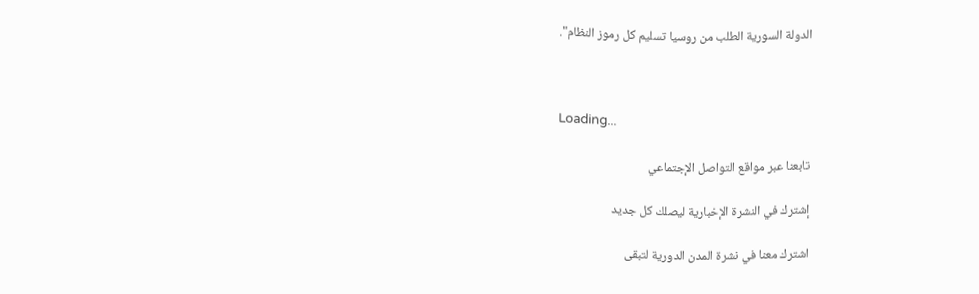الدولة السورية الطلب من روسيا تسليم كل رموز النظام".



Loading...

تابعنا عبر مواقع التواصل الإجتماعي

إشترك في النشرة الإخبارية ليصلك كل جديد

اشترك معنا في نشرة المدن الدورية لتبقى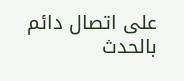على اتصال دائم بالحدث